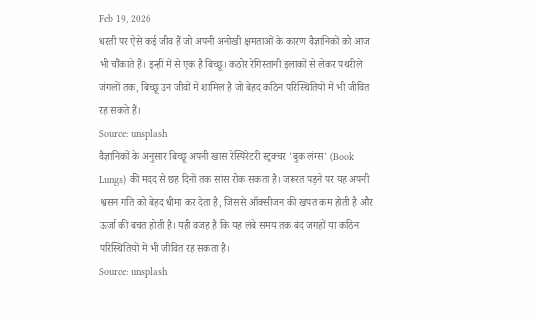Feb 19, 2026
धरती पर ऐसे कई जीव हैं जो अपनी अनोखी क्षमताओं के कारण वैज्ञानिकों को आज भी चौंकाते हैं। इन्हीं में से एक है बिच्छू। कठोर रेगिस्तानी इलाकों से लेकर पथरीले जंगलों तक, बिच्छू उन जीवों में शामिल है जो बेहद कठिन परिस्थितियों में भी जीवित रह सकते हैं।
Source: unsplash
वैज्ञानिकों के अनुसार बिच्छू अपनी खास रेस्पिरेटरी स्ट्रक्चर 'बुक लंग्स' (Book Lungs) की मदद से छह दिनों तक सांस रोक सकता है। जरूरत पड़ने पर यह अपनी श्वसन गति को बेहद धीमा कर देता है, जिससे ऑक्सीजन की खपत कम होती है और ऊर्जा की बचत होती है। यही वजह है कि यह लंबे समय तक बंद जगहों या कठिन परिस्थितियों में भी जीवित रह सकता है।
Source: unsplash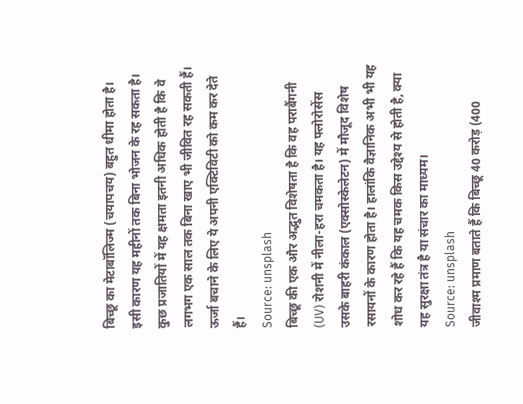बिच्छू का मेटाबॉलिज्म (चयापचय) बहुत धीमा होता है। इसी कारण यह महीनों तक बिना भोजन के रह सकता है। कुछ प्रजातियों में यह क्षमता इतनी अधिक होती है कि वे लगभग एक साल तक बिना खाए भी जीवित रह सकती हैं। ऊर्जा बचाने के लिए ये अपनी एक्टिविटी को कम कर देते हैं।
Source: unsplash
बिच्छू की एक और अद्भुत विशेषता है कि वह पराबैंगनी (UV) रोशनी में नीला-हरा चमकता है। यह फ्लोरोसेंस उसके बाहरी कंकाल (एक्सोस्केलेटन) में मौजूद विशेष रसायनों के कारण होता है। हालांकि वैज्ञानिक अभी भी यह शोध कर रहे हैं कि यह चमक किस उद्देश्य से होती है, क्या यह सुरक्षा तंत्र है या संचार का माध्यम।
Source: unsplash
जीवाश्म प्रमाण बताते हैं कि बिच्छू 40 करोड़ (400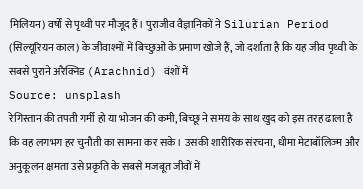मिलियन) वर्षों से पृथ्वी पर मौजूद हैं। पुराजीव वैज्ञानिकों ने Silurian Period (सिल्यूरियन काल) के जीवाश्मों में बिच्छुओं के प्रमाण खोजे हैं, जो दर्शाता है कि यह जीव पृथ्वी के सबसे पुराने अरैक्निड (Arachnid) वंशों में
Source: unsplash
रेगिस्तान की तपती गर्मी हो या भोजन की कमी, बिच्छू ने समय के साथ खुद को इस तरह ढाला है कि वह लगभग हर चुनौती का सामना कर सके। उसकी शारीरिक संरचना, धीमा मेटाबॉलिज्म और अनुकूलन क्षमता उसे प्रकृति के सबसे मजबूत जीवों में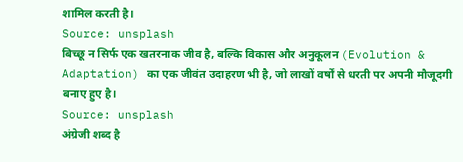शामिल करती है।
Source: unsplash
बिच्छू न सिर्फ एक खतरनाक जीव है, बल्कि विकास और अनुकूलन (Evolution & Adaptation) का एक जीवंत उदाहरण भी है, जो लाखों वर्षों से धरती पर अपनी मौजूदगी बनाए हुए है।
Source: unsplash
अंग्रेजी शब्द है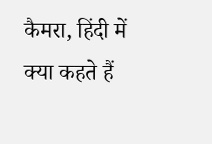कैमरा, हिंदी में क्या कहते हैं